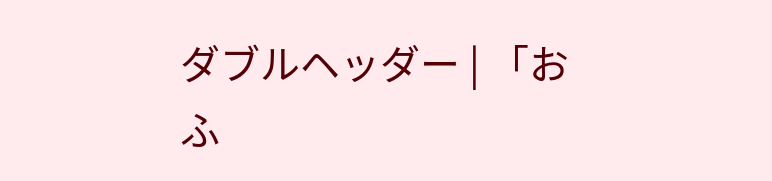ダブルヘッダー | 「おふ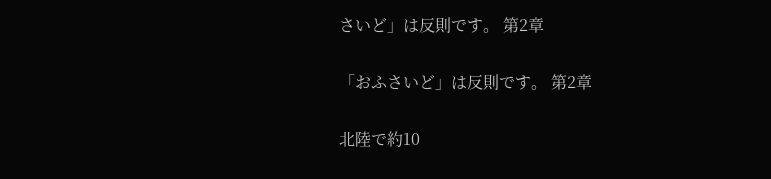さいど」は反則です。 第2章

「おふさいど」は反則です。 第2章

北陸で約10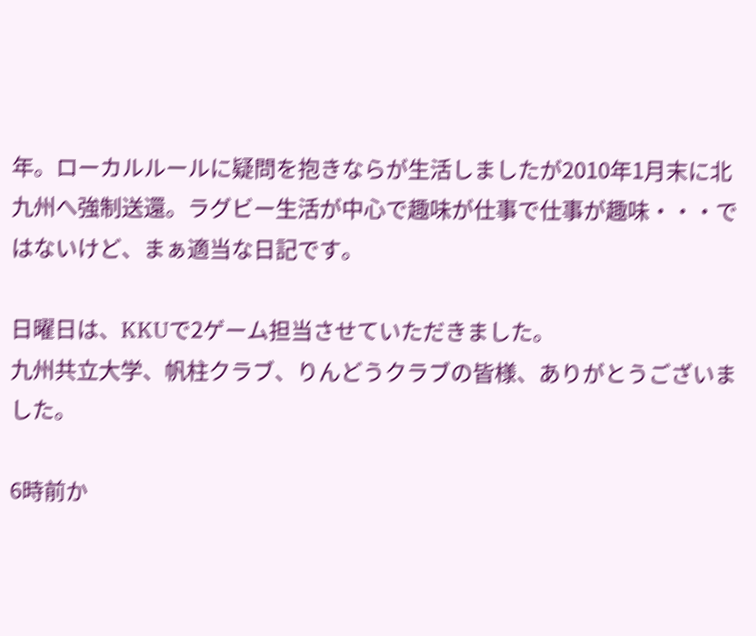年。ローカルルールに疑問を抱きならが生活しましたが2010年1月末に北九州へ強制送還。ラグビー生活が中心で趣味が仕事で仕事が趣味・・・ではないけど、まぁ適当な日記です。

日曜日は、KKUで2ゲーム担当させていただきました。
九州共立大学、帆柱クラブ、りんどうクラブの皆様、ありがとうございました。

6時前か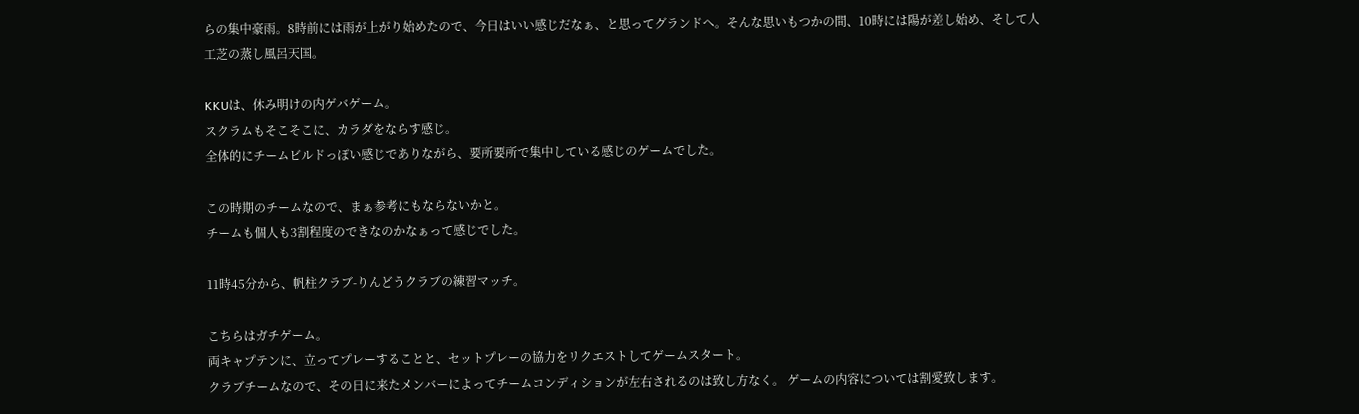らの集中豪雨。8時前には雨が上がり始めたので、今日はいい感じだなぁ、と思ってグランドへ。そんな思いもつかの間、10時には陽が差し始め、そして人工芝の蒸し風呂天国。

KKUは、休み明けの内ゲバゲーム。
スクラムもそこそこに、カラダをならす感じ。
全体的にチームビルドっぽい感じでありながら、要所要所で集中している感じのゲームでした。

この時期のチームなので、まぁ参考にもならないかと。
チームも個人も3割程度のできなのかなぁって感じでした。

11時45分から、帆柱クラブ-りんどうクラブの練習マッチ。

こちらはガチゲーム。
両キャプテンに、立ってプレーすることと、セットプレーの協力をリクエストしてゲームスタート。
クラブチームなので、その日に来たメンバーによってチームコンディションが左右されるのは致し方なく。 ゲームの内容については割愛致します。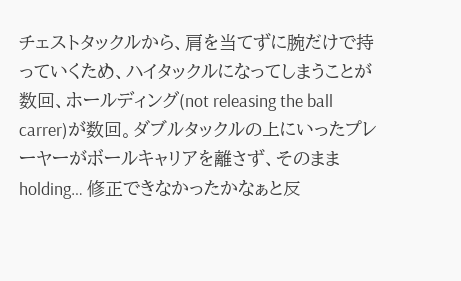チェストタックルから、肩を当てずに腕だけで持っていくため、ハイタックルになってしまうことが数回、ホールディング(not releasing the ball carrer)が数回。ダブルタックルの上にいったプレーヤーがボールキャリアを離さず、そのままholding… 修正できなかったかなぁと反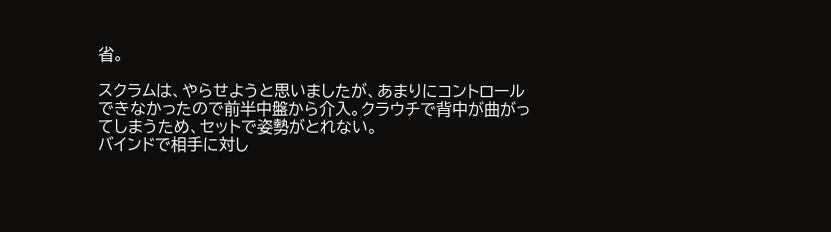省。

スクラムは、やらせようと思いましたが、あまりにコントロールできなかったので前半中盤から介入。クラウチで背中が曲がってしまうため、セットで姿勢がとれない。
バインドで相手に対し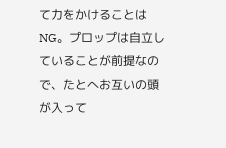て力をかけることはNG。プロップは自立していることが前提なので、たとへお互いの頭が入って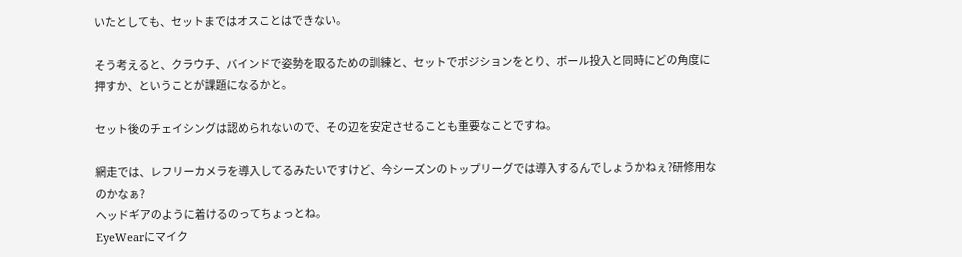いたとしても、セットまではオスことはできない。

そう考えると、クラウチ、バインドで姿勢を取るための訓練と、セットでポジションをとり、ボール投入と同時にどの角度に押すか、ということが課題になるかと。

セット後のチェイシングは認められないので、その辺を安定させることも重要なことですね。

網走では、レフリーカメラを導入してるみたいですけど、今シーズンのトップリーグでは導入するんでしょうかねぇ?研修用なのかなぁ?
ヘッドギアのように着けるのってちょっとね。
EyeWearにマイク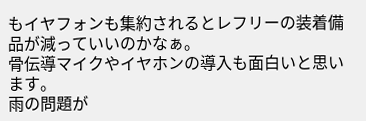もイヤフォンも集約されるとレフリーの装着備品が減っていいのかなぁ。
骨伝導マイクやイヤホンの導入も面白いと思います。
雨の問題が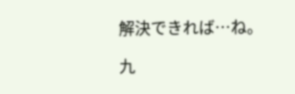解決できれば…ね。

九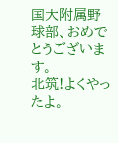国大附属野球部、おめでとうございます。
北筑!よくやったよ。